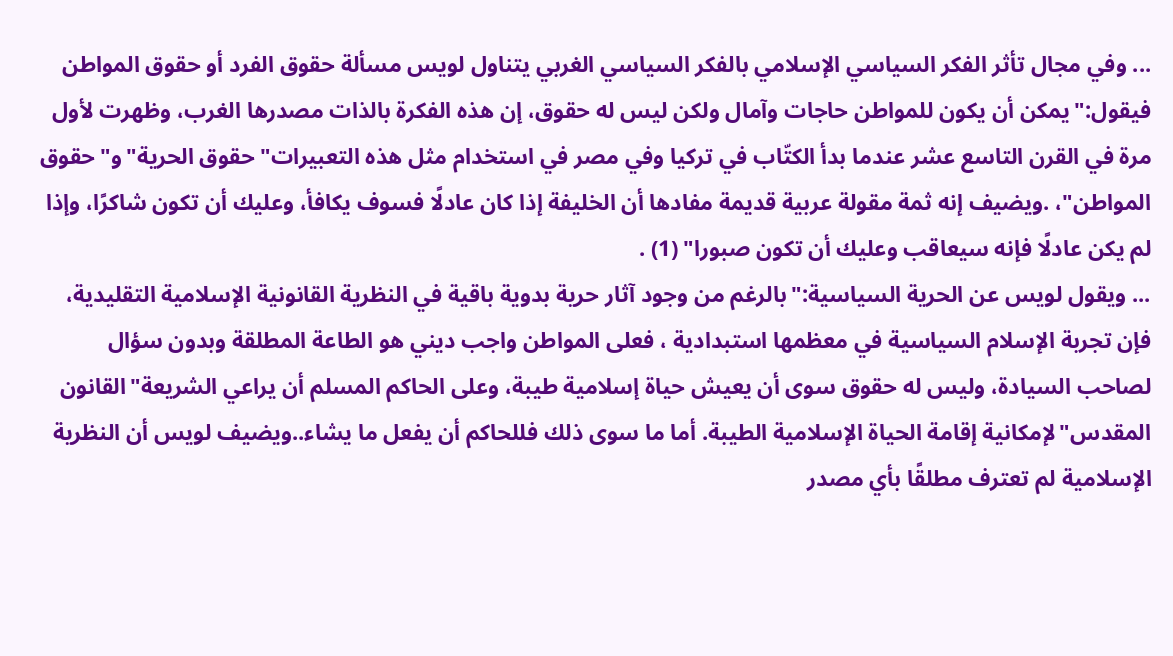... وفي مجال تأثر الفكر السياسي الإسلامي بالفكر السياسي الغربي يتناول لويس مسألة حقوق الفرد أو حقوق المواطن فيقول:"يمكن أن يكون للمواطن حاجات وآمال ولكن ليس له حقوق، إن هذه الفكرة بالذات مصدرها الغرب، وظهرت لأول مرة في القرن التاسع عشر عندما بدأ الكتّاب في تركيا وفي مصر في استخدام مثل هذه التعبيرات"حقوق الحرية"و"حقوق المواطن"، .ويضيف إنه ثمة مقولة عربية قديمة مفادها أن الخليفة إذا كان عادلًا فسوف يكافأ، وعليك أن تكون شاكرًا، وإذا لم يكن عادلًا فإنه سيعاقب وعليك أن تكون صبورا" (1) .
... ويقول لويس عن الحرية السياسية:"بالرغم من وجود آثار حرية بدوية باقية في النظرية القانونية الإسلامية التقليدية، فإن تجربة الإسلام السياسية في معظمها استبدادية ، فعلى المواطن واجب ديني هو الطاعة المطلقة وبدون سؤال لصاحب السيادة، وليس له حقوق سوى أن يعيش حياة إسلامية طيبة، وعلى الحاكم المسلم أن يراعي الشريعة"القانون المقدس"لإمكانية إقامة الحياة الإسلامية الطيبة. أما ما سوى ذلك فللحاكم أن يفعل ما يشاء..ويضيف لويس أن النظرية الإسلامية لم تعترف مطلقًا بأي مصدر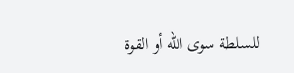للسلطة سوى الله أو القوة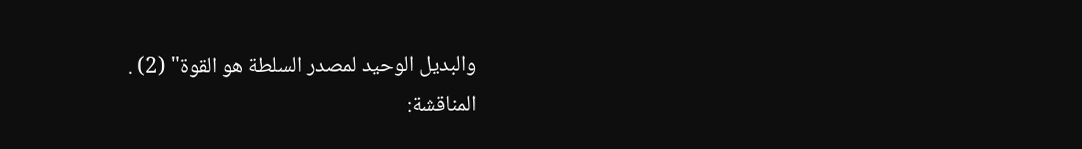والبديل الوحيد لمصدر السلطة هو القوة" (2) .
المناقشة: